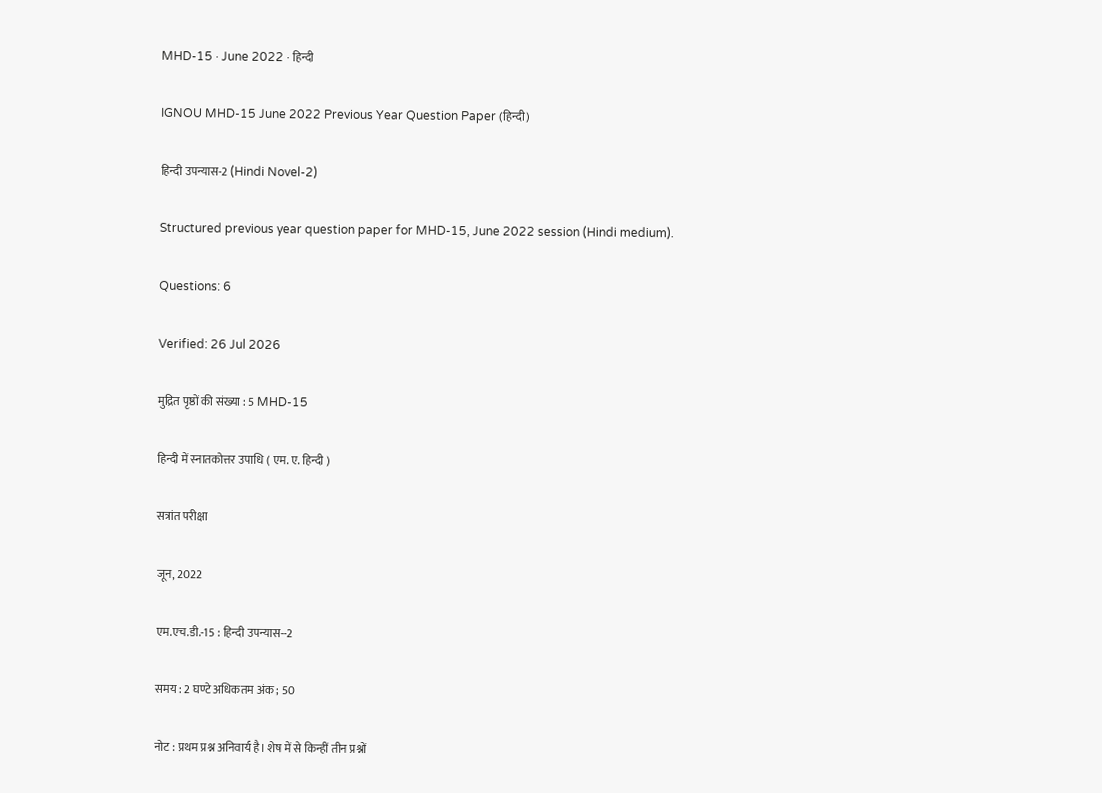MHD-15 · June 2022 · हिन्दी

IGNOU MHD-15 June 2022 Previous Year Question Paper (हिन्दी)

हिन्दी उपन्यास-2 (Hindi Novel-2)

Structured previous year question paper for MHD-15, June 2022 session (Hindi medium).

Questions: 6

Verified: 26 Jul 2026

मुद्रित पृष्ठों की संख्या : 5 MHD-15

हिन्दी में स्नातकोत्तर उपाधि ( एम. ए. हिन्दी )

सत्रांत परीक्षा

जून, 2022

एम.एच.डी.-15 : हिन्दी उपन्यास--2

समय : 2 घण्टे अधिकतम अंक ; 50

नोट : प्रथम प्रश्न अनिवार्य है। शेष में से किन्हीं तीन प्रश्नों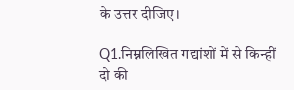के उत्तर दीजिए।

Q1.निम्नलिखित गद्यांशों में से किन्हीं दो की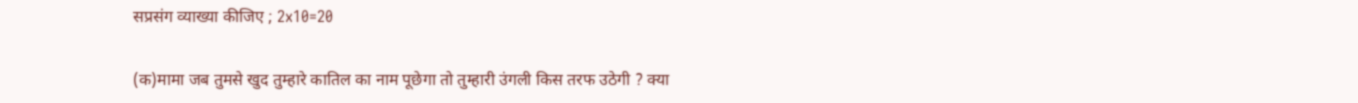सप्रसंग व्याख्या कीजिए ; 2x10=20

(क)मामा जब तुमसे खुद तुम्हारे कातिल का नाम पूछेगा तो तुम्हारी उंगली किस तरफ उठेगी ? क्‍या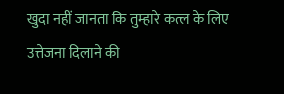खुदा नहीं जानता कि तुम्हारे कत्ल के लिए उत्तेजना दिलाने की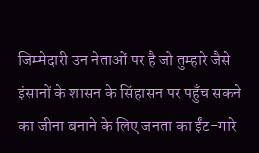जिम्मेदारी उन नेताओं पर है जो तुम्हारे जैसे इंसानों के शासन के सिंहासन पर पहुँच सकने का जीना बनाने के लिए जनता का ईंट-गारे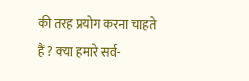की तरह प्रयोग करना चाहते हैं ? क्‍या हमारे सर्व-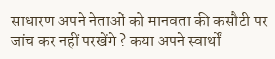साधारण अपने नेताओं को मानवता की कसौटी पर जांच कर नहीं परखेंगे ? कया अपने स्वार्थों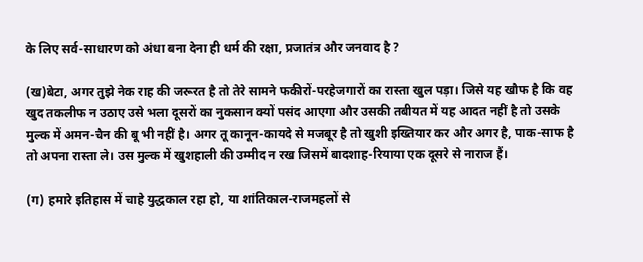के लिए सर्व-साधारण को अंधा बना देना ही धर्म की रक्षा, प्रजातंत्र और जनवाद है ?

(ख)बेटा, अगर तुझे नेक राह की जरूरत है तो तेरे सामने फकीरों-परहेजगारों का रास्ता खुल पड़ा। जिसे यह खौफ है कि वह खुद तकलीफ न उठाए उसे भला दूसरों का नुकसान क्‍यों पसंद आएगा और उसकी तबीयत में यह आदत नहीं है तो उसके मुल्क में अमन-चैन की बू भी नहीं है। अगर तू कानून-कायदे से मजबूर है तो खुशी इख्तियार कर और अगर है, पाक-साफ है तो अपना रास्ता ले। उस मुल्क में खुशहाली की उम्मीद न रख जिसमें बादशाह-रियाया एक दूसरे से नाराज हैं।

(ग) हमारे इतिहास में चाहे युद्धकाल रहा हो, या शांतिकाल-राजमहलों से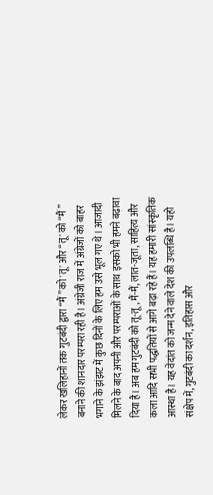लेकर खलिहानों तक गुटबंदी द्वारा “मैं” को 'तू' और “तू' को “मैं” बनाने की शानदार परम्परा रही है। अंग्रेजी राज में अंग्रेजों को बाहर भगाने के झंझट में कुछ दिनों के लिए हम उसे भूल गए थे। आजादी मिलने के बाद अपनी और परम्पराओं के साथ इसको भी हमने बढ़ावा दिया है। अब हम गुटबंदी को तू-तू, मैं-मैं, लात-जूता, साहित्य और कला आदि सभी पद्धतियों से आगे बढ़ा रहे हैं। यह हमारी सांस्कृतिक आस्था है। यह वेदांत को जन्म देने वाले देश की उपलब्धि है। यहो संक्षेप में, गुटबंदी का दर्शन, इतिहास और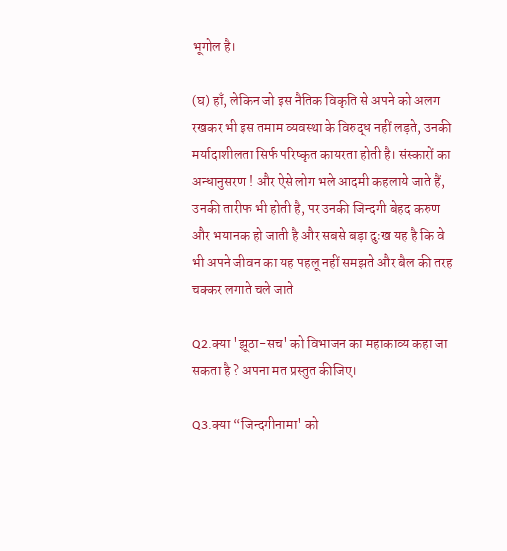भूगोल है।

(घ) हाँ, लेकिन जो इस नैतिक विकृति से अपने को अलग रखकर भी इस तमाम व्यवस्था के विरुद्ध नहीं लड़ते, उनकी मर्यादाशीलता सिर्फ परिष्कृत कायरता होती है। संस्कारों का अन्धानुसरण ! और ऐसे लोग भले आदमी कहलाये जाते हैं, उनकी तारीफ भी होती है, पर उनकी जिन्दगी बेहद करुण और भयानक हो जाती है और सबसे बड़ा दुःख यह है कि वे भी अपने जीवन का यह पहलू नहीं समझते और बैल की तरह चक्कर लगाते चले जाते

Q2.क्या 'झूठा-सच' को विभाजन का महाकाव्य कहा जा सकता है ? अपना मत प्रस्तुत कीजिए।

Q3.क्या “जिन्दगीनामा' को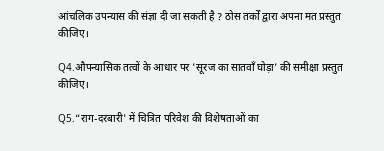आंचलिक उपन्यास की संज्ञा दी जा सकती है ? ठोस तर्कों द्वारा अपना मत प्रस्तुत कीजिए।

Q4.औपन्यासिक तत्वों के आधार पर 'सूरज का सातवाँ घोड़ा' की समीक्षा प्रस्तुत कीजिए।

Q5.“राग-दरबारी' में चित्रित परिवेश की विशेषताओं का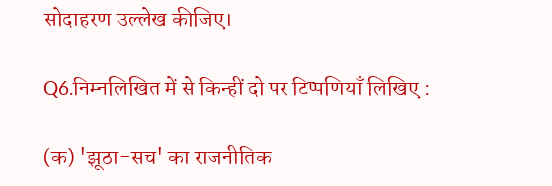सोदाहरण उल्लेख कीजिए।

Q6.निम्नलिखित में से किन्हीं दो पर टिप्पणियाँ लिखिए :

(क) 'झूठा-सच' का राजनीतिक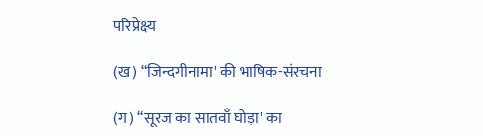परिप्रेक्ष्य

(ख) “जिन्दगीनामा' की भाषिक-संरचना

(ग) “सूरज का सातवाँ घोड़ा' का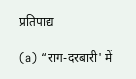प्रतिपाद्य

(a) “राग-दरबारी' में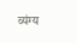व्यंग्य